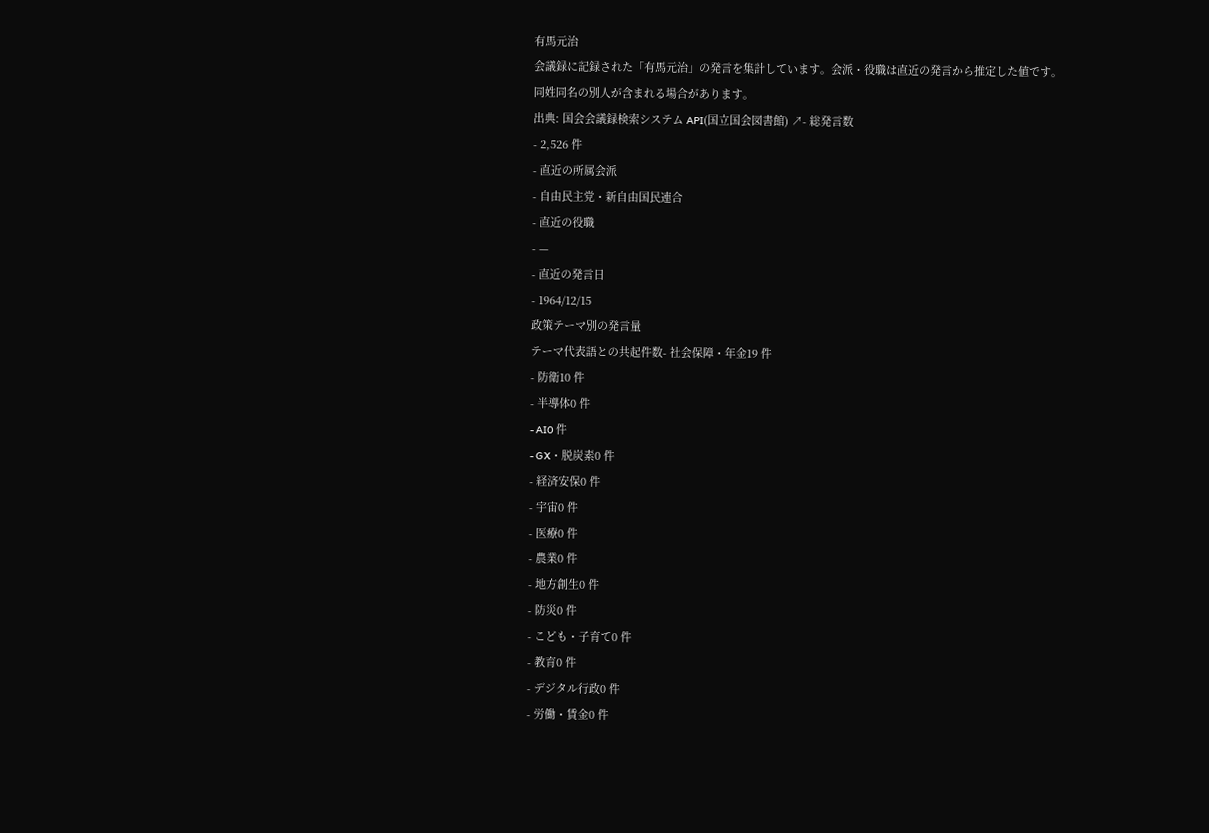有馬元治
会議録に記録された「有馬元治」の発言を集計しています。会派・役職は直近の発言から推定した値です。同姓同名の別人が含まれる場合があります。
出典: 国会会議録検索システム API(国立国会図書館) ↗- 総発言数
- 2,526 件
- 直近の所属会派
- 自由民主党・新自由国民連合
- 直近の役職
- —
- 直近の発言日
- 1964/12/15
政策テーマ別の発言量
テーマ代表語との共起件数- 社会保障・年金19 件
- 防衛10 件
- 半導体0 件
- AI0 件
- GX・脱炭素0 件
- 経済安保0 件
- 宇宙0 件
- 医療0 件
- 農業0 件
- 地方創生0 件
- 防災0 件
- こども・子育て0 件
- 教育0 件
- デジタル行政0 件
- 労働・賃金0 件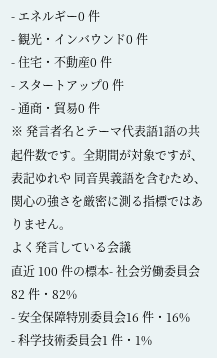- エネルギー0 件
- 観光・インバウンド0 件
- 住宅・不動産0 件
- スタートアップ0 件
- 通商・貿易0 件
※ 発言者名とテーマ代表語1語の共起件数です。全期間が対象ですが、表記ゆれや 同音異義語を含むため、関心の強さを厳密に測る指標ではありません。
よく発言している会議
直近 100 件の標本- 社会労働委員会82 件・82%
- 安全保障特別委員会16 件・16%
- 科学技術委員会1 件・1%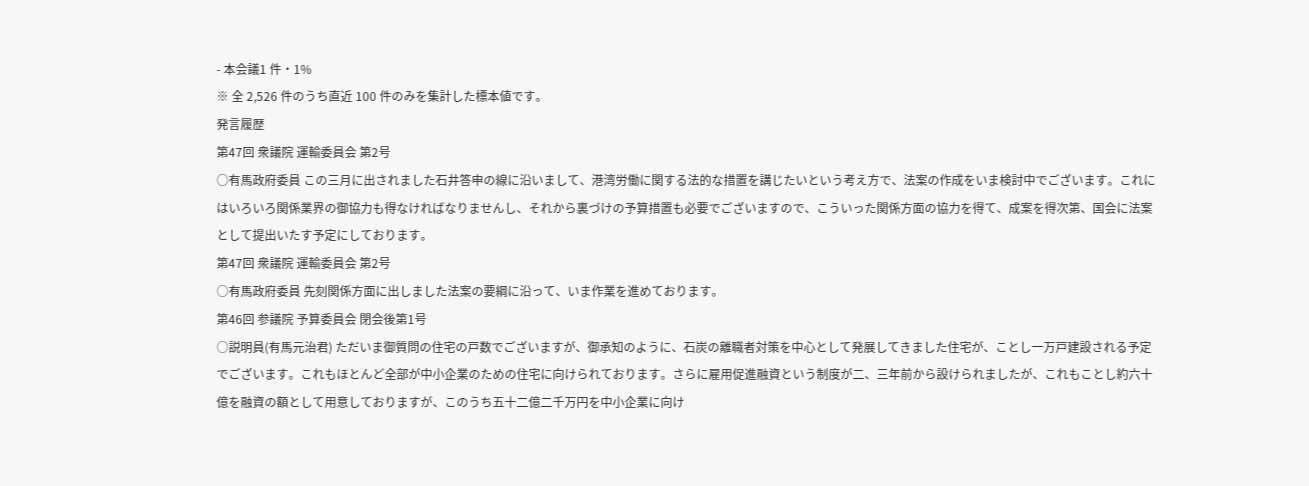- 本会議1 件・1%
※ 全 2,526 件のうち直近 100 件のみを集計した標本値です。
発言履歴
第47回 衆議院 運輸委員会 第2号
○有馬政府委員 この三月に出されました石井答申の線に沿いまして、港湾労働に関する法的な措置を講じたいという考え方で、法案の作成をいま検討中でございます。これにはいろいろ関係業界の御協力も得なければなりませんし、それから裏づけの予算措置も必要でございますので、こういった関係方面の協力を得て、成案を得次第、国会に法案として提出いたす予定にしております。
第47回 衆議院 運輸委員会 第2号
○有馬政府委員 先刻関係方面に出しました法案の要綱に沿って、いま作業を進めております。
第46回 参議院 予算委員会 閉会後第1号
○説明員(有馬元治君) ただいま御質問の住宅の戸数でございますが、御承知のように、石炭の離職者対策を中心として発展してきました住宅が、ことし一万戸建設される予定でございます。これもほとんど全部が中小企業のための住宅に向けられております。さらに雇用促進融資という制度が二、三年前から設けられましたが、これもことし約六十億を融資の額として用意しておりますが、このうち五十二億二千万円を中小企業に向け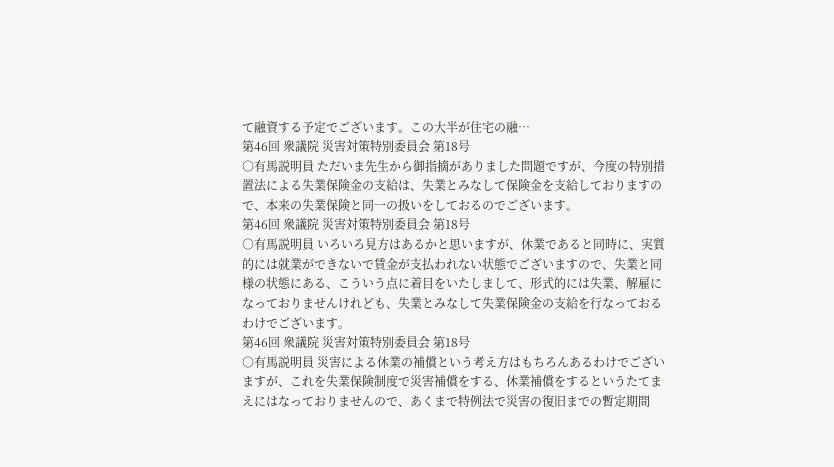て融資する予定でございます。この大半が住宅の融…
第46回 衆議院 災害対策特別委員会 第18号
○有馬説明員 ただいま先生から御指摘がありました問題ですが、今度の特別措置法による失業保険金の支給は、失業とみなして保険金を支給しておりますので、本来の失業保険と同一の扱いをしておるのでございます。
第46回 衆議院 災害対策特別委員会 第18号
○有馬説明員 いろいろ見方はあるかと思いますが、休業であると同時に、実質的には就業ができないで賃金が支払われない状態でございますので、失業と同様の状態にある、こういう点に着目をいたしまして、形式的には失業、解雇になっておりませんけれども、失業とみなして失業保険金の支給を行なっておるわけでございます。
第46回 衆議院 災害対策特別委員会 第18号
○有馬説明員 災害による休業の補償という考え方はもちろんあるわけでございますが、これを失業保険制度で災害補償をする、休業補償をするというたてまえにはなっておりませんので、あくまで特例法で災害の復旧までの暫定期間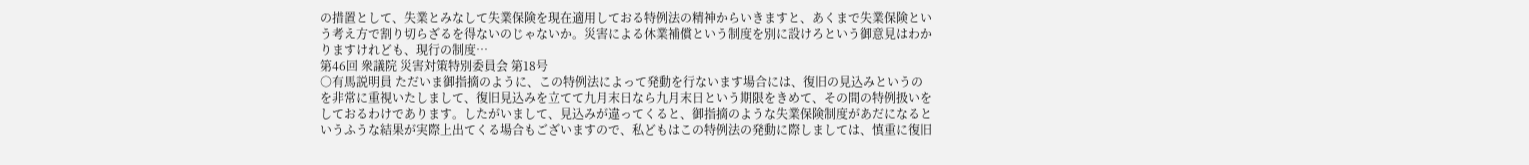の措置として、失業とみなして失業保険を現在適用しておる特例法の精神からいきますと、あくまで失業保険という考え方で割り切らざるを得ないのじゃないか。災害による休業補償という制度を別に設けろという御意見はわかりますけれども、現行の制度…
第46回 衆議院 災害対策特別委員会 第18号
○有馬説明員 ただいま御指摘のように、この特例法によって発動を行ないます場合には、復旧の見込みというのを非常に重視いたしまして、復旧見込みを立てて九月末日なら九月末日という期限をきめて、その間の特例扱いをしておるわけであります。したがいまして、見込みが違ってくると、御指摘のような失業保険制度があだになるというふうな結果が実際上出てくる場合もございますので、私どもはこの特例法の発動に際しましては、慎重に復旧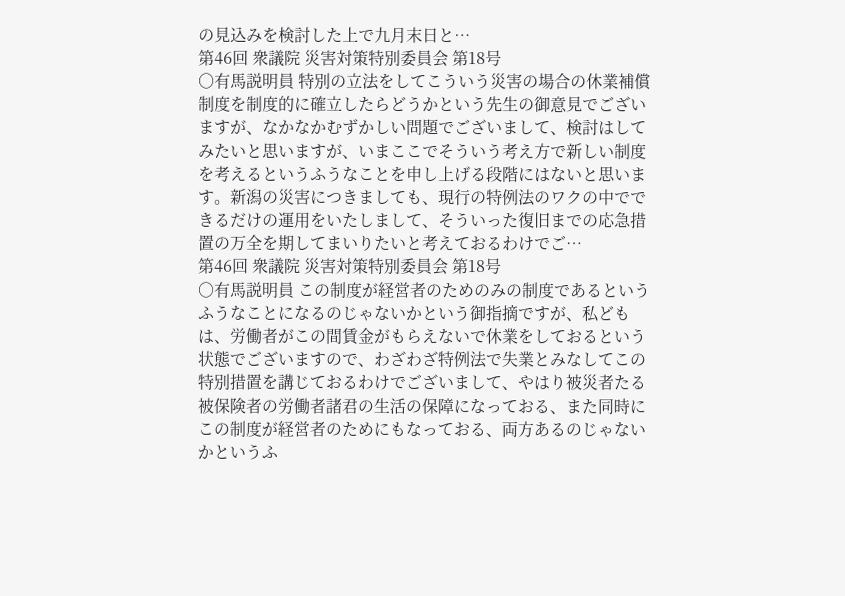の見込みを検討した上で九月末日と…
第46回 衆議院 災害対策特別委員会 第18号
○有馬説明員 特別の立法をしてこういう災害の場合の休業補償制度を制度的に確立したらどうかという先生の御意見でございますが、なかなかむずかしい問題でございまして、検討はしてみたいと思いますが、いまここでそういう考え方で新しい制度を考えるというふうなことを申し上げる段階にはないと思います。新潟の災害につきましても、現行の特例法のワクの中でできるだけの運用をいたしまして、そういった復旧までの応急措置の万全を期してまいりたいと考えておるわけでご…
第46回 衆議院 災害対策特別委員会 第18号
○有馬説明員 この制度が経営者のためのみの制度であるというふうなことになるのじゃないかという御指摘ですが、私どもは、労働者がこの間賃金がもらえないで休業をしておるという状態でございますので、わざわざ特例法で失業とみなしてこの特別措置を講じておるわけでございまして、やはり被災者たる被保険者の労働者諸君の生活の保障になっておる、また同時にこの制度が経営者のためにもなっておる、両方あるのじゃないかというふ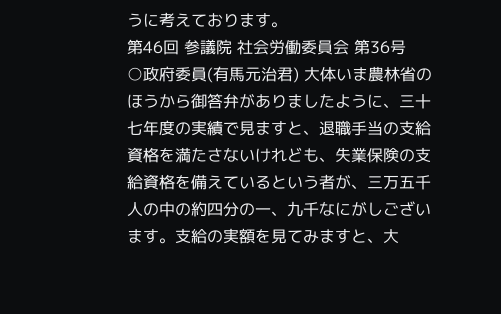うに考えております。
第46回 参議院 社会労働委員会 第36号
○政府委員(有馬元治君) 大体いま農林省のほうから御答弁がありましたように、三十七年度の実績で見ますと、退職手当の支給資格を満たさないけれども、失業保険の支給資格を備えているという者が、三万五千人の中の約四分の一、九千なにがしございます。支給の実額を見てみますと、大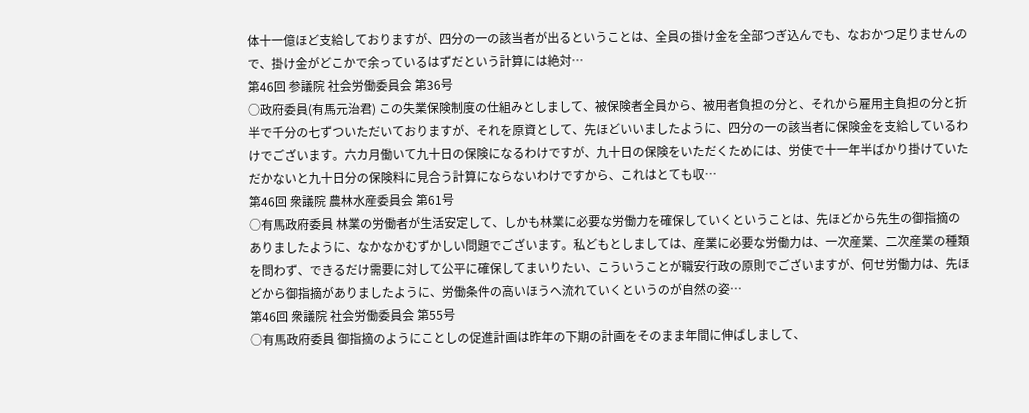体十一億ほど支給しておりますが、四分の一の該当者が出るということは、全員の掛け金を全部つぎ込んでも、なおかつ足りませんので、掛け金がどこかで余っているはずだという計算には絶対…
第46回 参議院 社会労働委員会 第36号
○政府委員(有馬元治君) この失業保険制度の仕組みとしまして、被保険者全員から、被用者負担の分と、それから雇用主負担の分と折半で千分の七ずついただいておりますが、それを原資として、先ほどいいましたように、四分の一の該当者に保険金を支給しているわけでございます。六カ月働いて九十日の保険になるわけですが、九十日の保険をいただくためには、労使で十一年半ばかり掛けていただかないと九十日分の保険料に見合う計算にならないわけですから、これはとても収…
第46回 衆議院 農林水産委員会 第61号
○有馬政府委員 林業の労働者が生活安定して、しかも林業に必要な労働力を確保していくということは、先ほどから先生の御指摘のありましたように、なかなかむずかしい問題でございます。私どもとしましては、産業に必要な労働力は、一次産業、二次産業の種類を問わず、できるだけ需要に対して公平に確保してまいりたい、こういうことが職安行政の原則でございますが、何せ労働力は、先ほどから御指摘がありましたように、労働条件の高いほうへ流れていくというのが自然の姿…
第46回 衆議院 社会労働委員会 第55号
○有馬政府委員 御指摘のようにことしの促進計画は昨年の下期の計画をそのまま年間に伸ばしまして、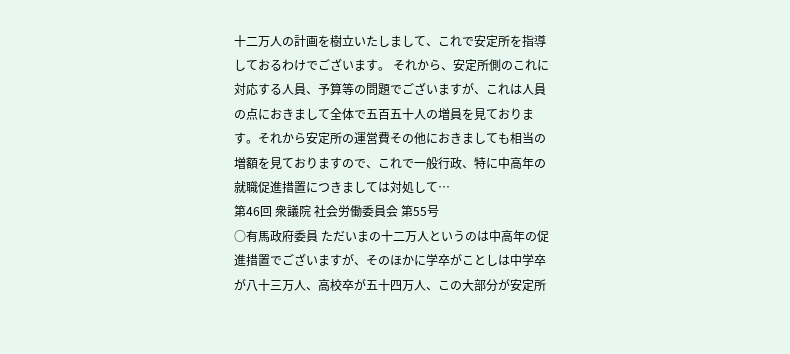十二万人の計画を樹立いたしまして、これで安定所を指導しておるわけでございます。 それから、安定所側のこれに対応する人員、予算等の問題でございますが、これは人員の点におきまして全体で五百五十人の増員を見ております。それから安定所の運営費その他におきましても相当の増額を見ておりますので、これで一般行政、特に中高年の就職促進措置につきましては対処して…
第46回 衆議院 社会労働委員会 第55号
○有馬政府委員 ただいまの十二万人というのは中高年の促進措置でございますが、そのほかに学卒がことしは中学卒が八十三万人、高校卒が五十四万人、この大部分が安定所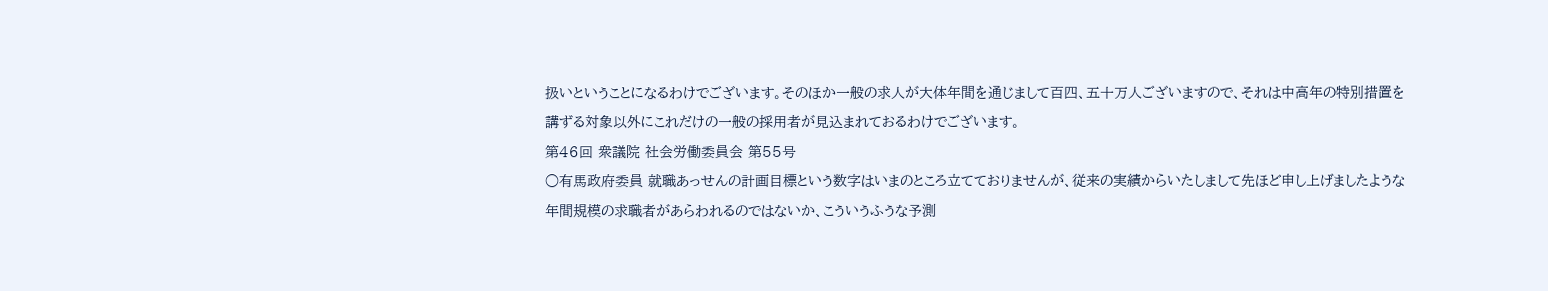扱いということになるわけでございます。そのほか一般の求人が大体年間を通じまして百四、五十万人ございますので、それは中高年の特別措置を講ずる対象以外にこれだけの一般の採用者が見込まれておるわけでございます。
第46回 衆議院 社会労働委員会 第55号
○有馬政府委員 就職あっせんの計画目標という数字はいまのところ立てておりませんが、従来の実績からいたしまして先ほど申し上げましたような年間規模の求職者があらわれるのではないか、こういうふうな予測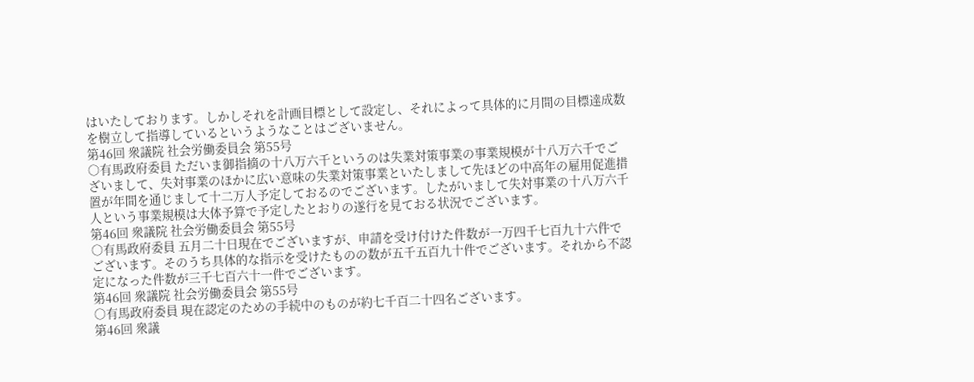はいたしております。しかしそれを計画目標として設定し、それによって具体的に月間の目標達成数を樹立して指導しているというようなことはございません。
第46回 衆議院 社会労働委員会 第55号
○有馬政府委員 ただいま御指摘の十八万六千というのは失業対策事業の事業規模が十八万六千でございまして、失対事業のほかに広い意味の失業対策事業といたしまして先ほどの中高年の雇用促進措置が年間を通じまして十二万人予定しておるのでございます。したがいまして失対事業の十八万六千人という事業規模は大体予算で予定したとおりの遂行を見ておる状況でございます。
第46回 衆議院 社会労働委員会 第55号
○有馬政府委員 五月二十日現在でございますが、申請を受け付けた件数が一万四千七百九十六件でございます。そのうち具体的な指示を受けたものの数が五千五百九十件でございます。それから不認定になった件数が三千七百六十一件でございます。
第46回 衆議院 社会労働委員会 第55号
○有馬政府委員 現在認定のための手続中のものが約七千百二十四名ございます。
第46回 衆議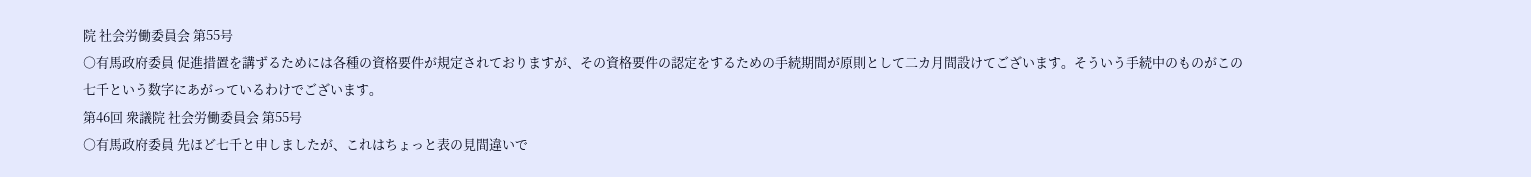院 社会労働委員会 第55号
○有馬政府委員 促進措置を講ずるためには各種の資格要件が規定されておりますが、その資格要件の認定をするための手続期間が原則として二カ月間設けてございます。そういう手続中のものがこの七千という数字にあがっているわけでございます。
第46回 衆議院 社会労働委員会 第55号
○有馬政府委員 先ほど七千と申しましたが、これはちょっと表の見間違いで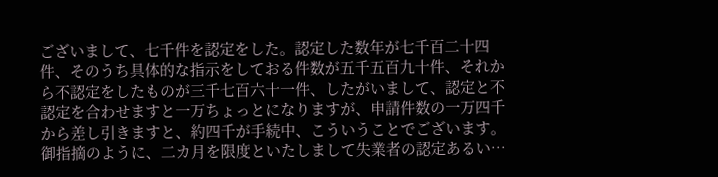ございまして、七千件を認定をした。認定した数年が七千百二十四件、そのうち具体的な指示をしておる件数が五千五百九十件、それから不認定をしたものが三千七百六十一件、したがいまして、認定と不認定を合わせますと一万ちょっとになりますが、申請件数の一万四千から差し引きますと、約四千が手続中、こういうことでございます。 御指摘のように、二カ月を限度といたしまして失業者の認定あるい…